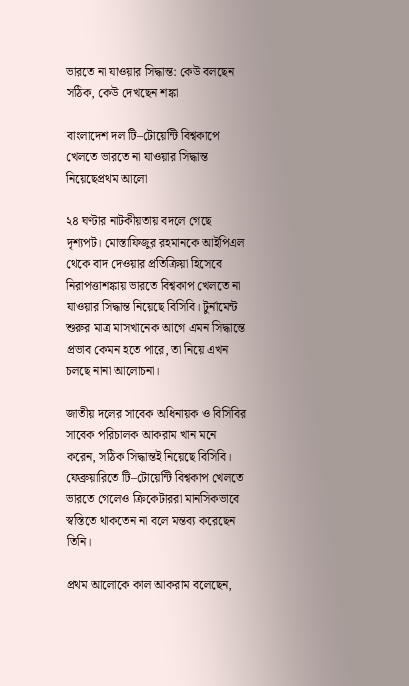ভারতে না যাওয়ার সিদ্ধান্ত: কেউ বলছেন সঠিক, কেউ দেখছেন শঙ্কা

বাংলাদেশ দল টি–টোয়েন্টি বিশ্বকাপে খেলতে ভারতে না যাওয়ার সিদ্ধান্ত নিয়েছেপ্রথম আলো

২৪ ঘণ্টার নাটকীয়তায় বদলে গেছে দৃশ্যপট। মোস্তাফিজুর রহমানকে আইপিএল থেকে বাদ দেওয়ার প্রতিক্রিয়া হিসেবে নিরাপত্তাশঙ্কায় ভারতে বিশ্বকাপ খেলতে না যাওয়ার সিদ্ধান্ত নিয়েছে বিসিবি। টুর্নামেন্ট শুরুর মাত্র মাসখানেক আগে এমন সিদ্ধান্তে প্রভাব কেমন হতে পারে, তা নিয়ে এখন চলছে নানা আলোচনা।

জাতীয় দলের সাবেক অধিনায়ক ও বিসিবির সাবেক পরিচালক আকরাম খান মনে করেন, সঠিক সিদ্ধান্তই নিয়েছে বিসিবি। ফেব্রুয়ারিতে টি–টোয়েন্টি বিশ্বকাপ খেলতে ভারতে গেলেও ক্রিকেটাররা মানসিকভাবে স্বস্তিতে থাকতেন না বলে মন্তব্য করেছেন তিনি।

প্রথম আলোকে কাল আকরাম বলেছেন,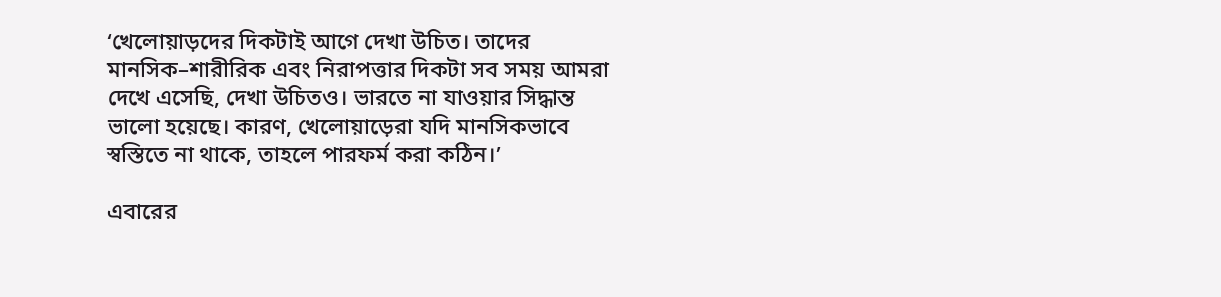‘খেলোয়াড়দের দিকটাই আগে দেখা উচিত। তাদের মানসিক–শারীরিক এবং নিরাপত্তার দিকটা সব সময় আমরা দেখে এসেছি, দেখা উচিতও। ভারতে না যাওয়ার সিদ্ধান্ত ভালো হয়েছে। কারণ, খেলোয়াড়েরা যদি মানসিকভাবে স্বস্তিতে না থাকে, তাহলে পারফর্ম করা কঠিন।’

এবারের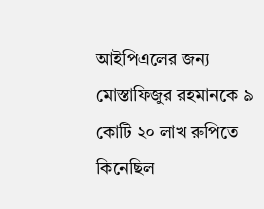আইপিএলের জন্য মোস্তাফিজুর রহমানকে ৯ কোটি ২০ লাখ রুপিতে কিনেছিল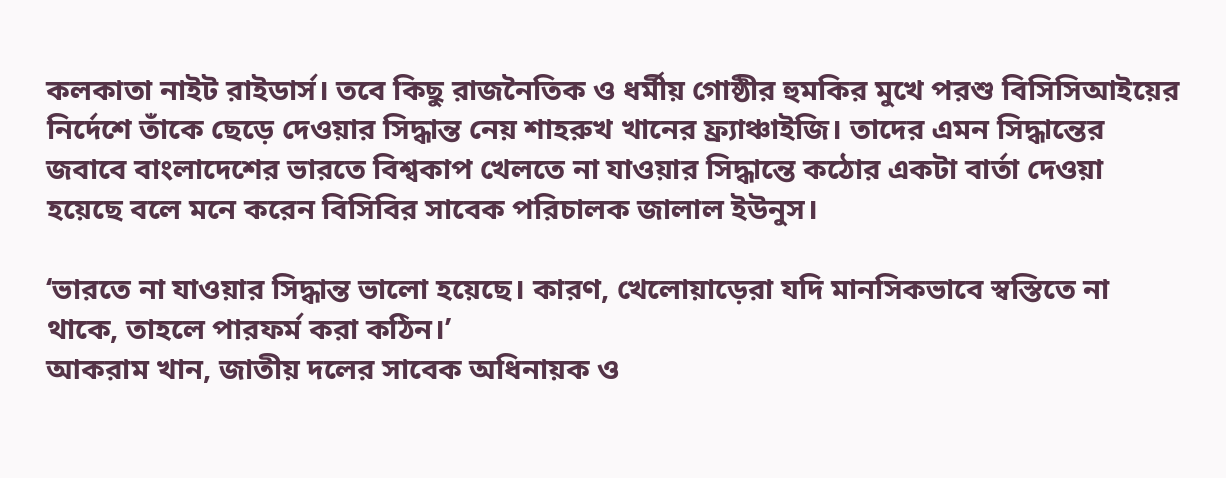কলকাতা নাইট রাইডার্স। তবে কিছু রাজনৈতিক ও ধর্মীয় গোষ্ঠীর হুমকির মুখে পরশু বিসিসিআইয়ের নির্দেশে তাঁকে ছেড়ে দেওয়ার সিদ্ধান্ত নেয় শাহরুখ খানের ফ্র্যাঞ্চাইজি। তাদের এমন সিদ্ধান্তের জবাবে বাংলাদেশের ভারতে বিশ্বকাপ খেলতে না যাওয়ার সিদ্ধান্তে কঠোর একটা বার্তা দেওয়া হয়েছে বলে মনে করেন বিসিবির সাবেক পরিচালক জালাল ইউনুস।

‘ভারতে না যাওয়ার সিদ্ধান্ত ভালো হয়েছে। কারণ, খেলোয়াড়েরা যদি মানসিকভাবে স্বস্তিতে না থাকে, তাহলে পারফর্ম করা কঠিন।’
আকরাম খান, জাতীয় দলের সাবেক অধিনায়ক ও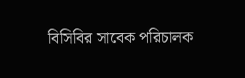বিসিবির সাবেক পরিচালক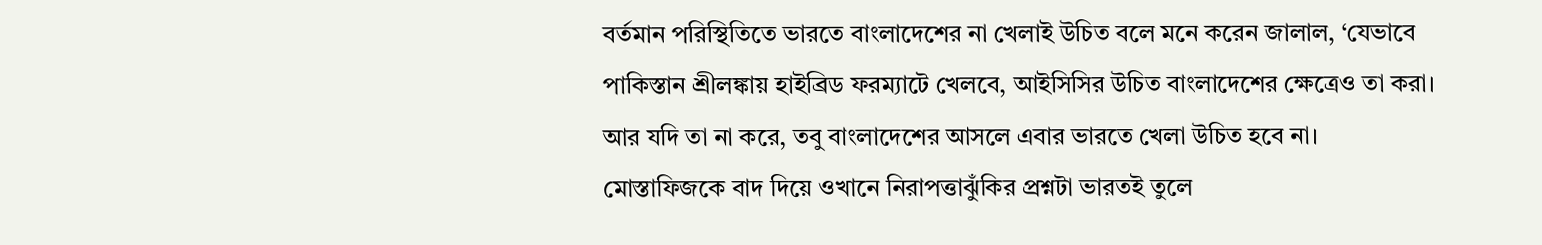বর্তমান পরিস্থিতিতে ভারতে বাংলাদেশের না খেলাই উচিত বলে মনে করেন জালাল, ‘যেভাবে পাকিস্তান শ্রীলঙ্কায় হাইব্রিড ফরম্যাটে খেলবে, আইসিসির উচিত বাংলাদেশের ক্ষেত্রেও তা করা। আর যদি তা না করে, তবু বাংলাদেশের আসলে এবার ভারতে খেলা উচিত হবে না। মোস্তাফিজকে বাদ দিয়ে ওখানে নিরাপত্তাঝুঁকির প্রশ্নটা ভারতই তুলে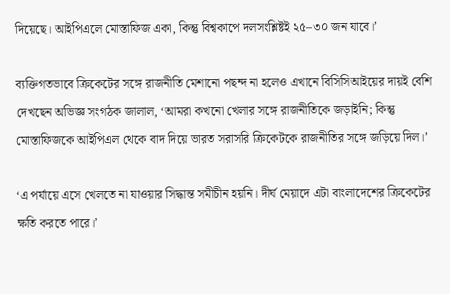দিয়েছে। আইপিএলে মোস্তাফিজ একা, কিন্তু বিশ্বকাপে দলসংশ্লিষ্টই ২৫–৩০ জন যাবে।’

ব্যক্তিগতভাবে ক্রিকেটের সঙ্গে রাজনীতি মেশানো পছন্দ না হলেও এখানে বিসিসিআইয়ের দায়ই বেশি দেখছেন অভিজ্ঞ সংগঠক জালাল, ‘আমরা কখনো খেলার সঙ্গে রাজনীতিকে জড়াইনি; কিন্তু মোস্তাফিজকে আইপিএল থেকে বাদ দিয়ে ভারত সরাসরি ক্রিকেটকে রাজনীতির সঙ্গে জড়িয়ে দিল।’

‘এ পর্যায়ে এসে খেলতে না যাওয়ার সিদ্ধান্ত সমীচীন হয়নি। দীর্ঘ মেয়াদে এটা বাংলাদেশের ক্রিকেটের ক্ষতি করতে পারে।’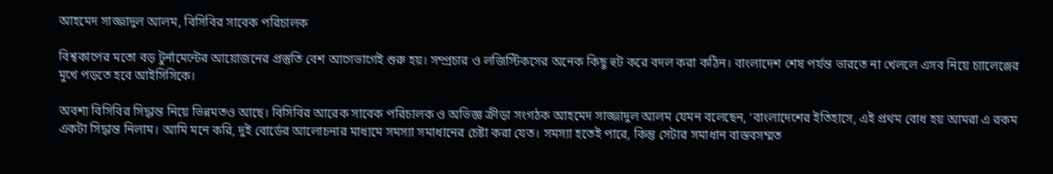আহমেদ সাজ্জাদুল আলম, বিসিবির সাবেক পরিচালক

বিশ্বকাপের মতো বড় টুর্নামেন্টের আয়োজনের প্রস্তুতি বেশ আগেভাগেই শুরু হয়। সম্প্রচার ও লজিস্টিকসের অনেক কিছু হুট করে বদল করা কঠিন। বাংলাদেশ শেষ পর্যন্ত ভারতে না খেললে এসব নিয়ে চ্যালেঞ্জের মুখে পড়তে হবে আইসিসিকে।

অবশ্য বিসিবির সিদ্ধান্ত নিয়ে ভিন্নমতও আছে। বিসিবির আরেক সাবেক পরিচালক ও অভিজ্ঞ ক্রীড়া সংগঠক আহমেদ সাজ্জাদুল আলম যেমন বলেছেন, ‘বাংলাদেশের ইতিহাসে, এই প্রথম বোধ হয় আমরা এ রকম একটা সিদ্ধান্ত নিলাম। আমি মনে করি, দুই বোর্ডের আলোচনার মাধ্যমে সমস্যা সমাধানের চেষ্টা করা যেত। সমস্যা হতেই পারে, কিন্তু সেটার সমাধান বাস্তবসম্মত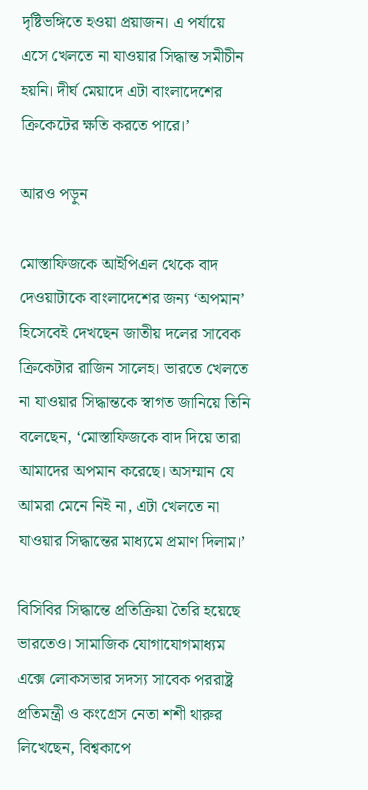দৃষ্টিভঙ্গিতে হওয়া প্রয়াজন। এ পর্যায়ে এসে খেলতে না যাওয়ার সিদ্ধান্ত সমীচীন হয়নি। দীর্ঘ মেয়াদে এটা বাংলাদেশের ক্রিকেটের ক্ষতি করতে পারে।’

আরও পড়ুন

মোস্তাফিজকে আইপিএল থেকে বাদ দেওয়াটাকে বাংলাদেশের জন্য ‘অপমান’ হিসেবেই দেখছেন জাতীয় দলের সাবেক ক্রিকেটার রাজিন সালেহ। ভারতে খেলতে না যাওয়ার সিদ্ধান্তকে স্বাগত জানিয়ে তিনি বলেছেন, ‘মোস্তাফিজকে বাদ দিয়ে তারা আমাদের অপমান করেছে। অসম্মান যে আমরা মেনে নিই না, এটা খেলতে না যাওয়ার সিদ্ধান্তের মাধ্যমে প্রমাণ দিলাম।’

বিসিবির সিদ্ধান্তে প্রতিক্রিয়া তৈরি হয়েছে ভারতেও। সামাজিক যোগাযোগমাধ্যম এক্সে লোকসভার সদস্য সাবেক পররাষ্ট্র প্রতিমন্ত্রী ও কংগ্রেস নেতা শশী থারুর লিখেছেন, বিশ্বকাপে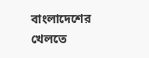বাংলাদেশের খেলতে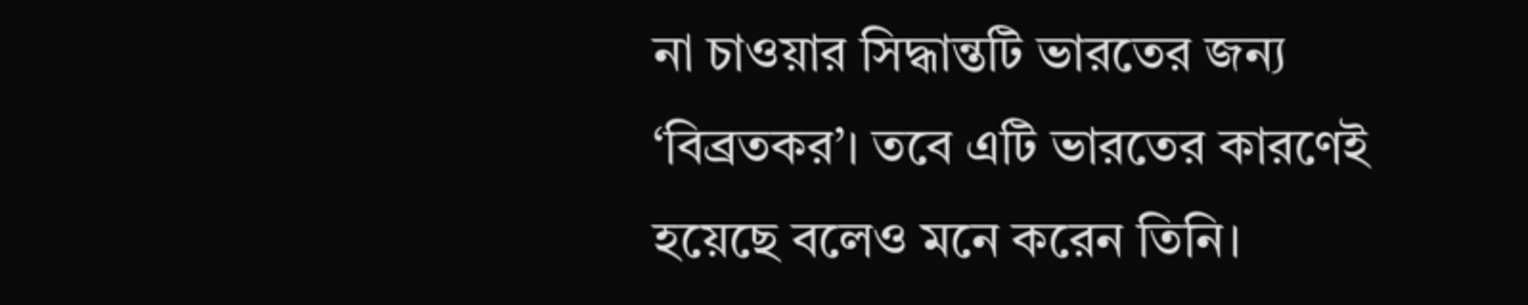না চাওয়ার সিদ্ধান্তটি ভারতের জন্য ‘বিব্রতকর’। তবে এটি ভারতের কারণেই হয়েছে বলেও মনে করেন তিনি।